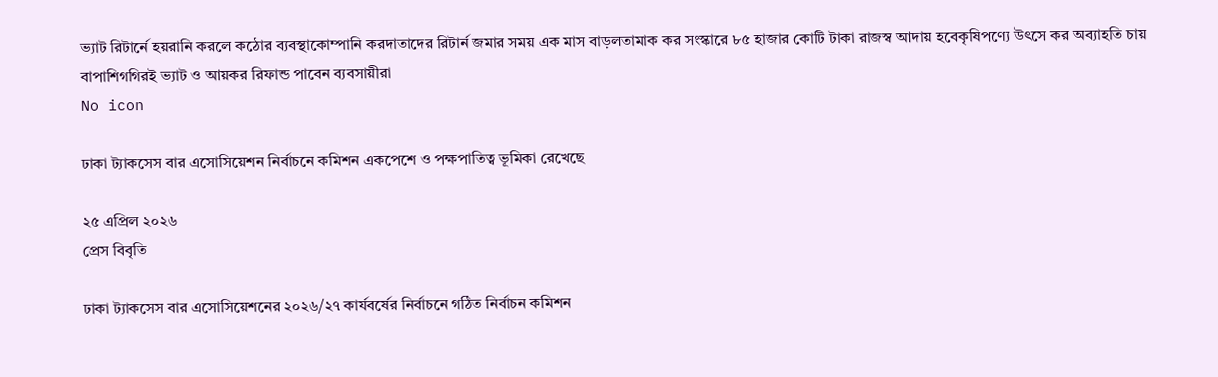ভ্যাট রিটার্নে হয়রানি করলে কঠোর ব্যবস্থাকোম্পানি করদাতাদের রিটার্ন জমার সময় এক মাস বাড়লতামাক কর সংস্কারে ৮৫ হাজার কোটি টাকা রাজস্ব আদায় হবেকৃষিপণ্যে উৎসে কর অব্যাহতি চায় বাপাশিগগিরই ভ্যাট ও আয়কর রিফান্ড পাবেন ব্যবসায়ীরা
No icon

ঢাকা ট্যাকসেস বার এসোসিয়েশন নির্বাচনে কমিশন একপেশে ও পক্ষপাতিত্ব ভূমিকা রেখেছে

২৫ এপ্রিল ২০২৬
প্রেস বিবৃতি

ঢাকা ট্যাকসেস বার এসোসিয়েশনের ২০২৬/২৭ কার্যবর্ষের নির্বাচনে গঠিত নির্বাচন কমিশন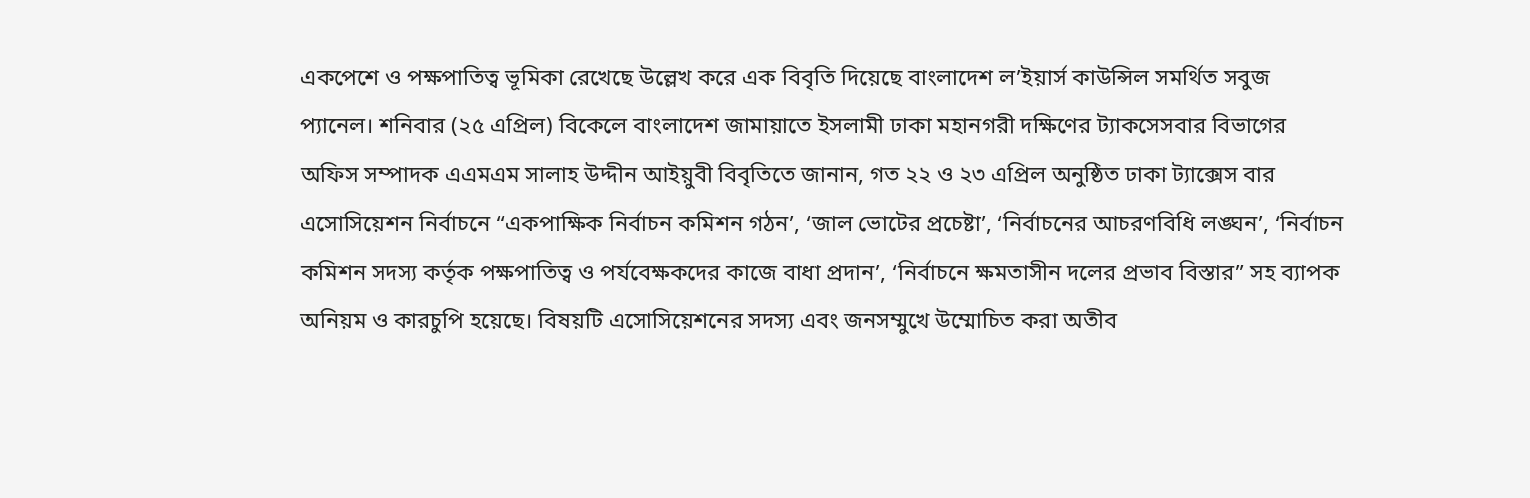একপেশে ও পক্ষপাতিত্ব ভূমিকা রেখেছে উল্লেখ করে এক বিবৃতি দিয়েছে বাংলাদেশ ল’ইয়ার্স কাউন্সিল সমর্থিত সবুজ প্যানেল। শনিবার (২৫ এপ্রিল) বিকেলে বাংলাদেশ জামায়াতে ইসলামী ঢাকা মহানগরী দক্ষিণের ট্যাকসেসবার বিভাগের অফিস সম্পাদক এএমএম সালাহ উদ্দীন আইয়ুবী বিবৃতিতে জানান, গত ২২ ও ২৩ এপ্রিল অনুষ্ঠিত ঢাকা ট্যাক্সেস বার এসোসিয়েশন নির্বাচনে “একপাক্ষিক নির্বাচন কমিশন গঠন’, ‘জাল ভোটের প্রচেষ্টা’, ‘নির্বাচনের আচরণবিধি লঙ্ঘন’, ‘নির্বাচন কমিশন সদস্য কর্তৃক পক্ষপাতিত্ব ও পর্যবেক্ষকদের কাজে বাধা প্রদান’, ‘নির্বাচনে ক্ষমতাসীন দলের প্রভাব বিস্তার” সহ ব্যাপক অনিয়ম ও কারচুপি হয়েছে। বিষয়টি এসোসিয়েশনের সদস্য এবং জনসম্মুখে উম্মোচিত করা অতীব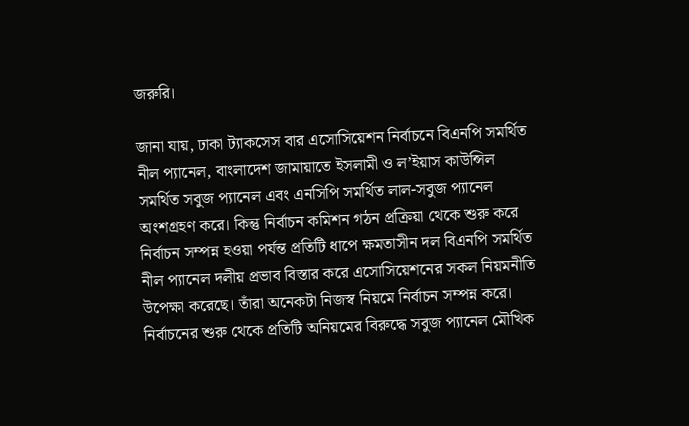জরুরি।

জানা যায়, ঢাকা ট্যাকসেস বার এসোসিয়েশন নির্বাচনে বিএনপি সমর্থিত নীল প্যানেল, বাংলাদেশ জামায়াতে ইসলামী ও ল’ইয়াস কাউন্সিল সমর্থিত সবুজ প্যানেল এবং এনসিপি সমর্থিত লাল-সবুজ প্যানেল অংশগ্রহণ করে। কিন্তু নির্বাচন কমিশন গঠন প্রক্রিয়া থেকে শুরু করে নির্বাচন সম্পন্ন হওয়া পর্যন্ত প্রতিটি ধাপে ক্ষমতাসীন দল বিএনপি সমর্থিত নীল প্যানেল দলীয় প্রভাব বিস্তার করে এসোসিয়েশনের সকল নিয়মনীতি উপেক্ষা করেছে। তাঁরা অনেকটা নিজস্ব নিয়মে নির্বাচন সম্পন্ন করে। নির্বাচনের শুরু থেকে প্রতিটি অনিয়মের বিরুদ্ধে সবুজ প্যানেল মৌখিক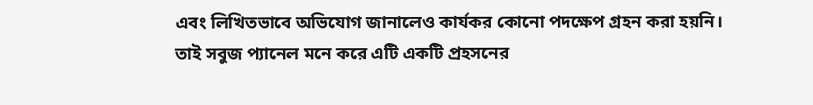এবং লিখিতভাবে অভিযোগ জানালেও কার্যকর কোনো পদক্ষেপ গ্রহন করা হয়নি। তাই সবুজ প্যানেল মনে করে এটি একটি প্রহসনের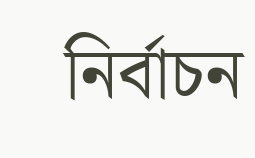নির্বাচন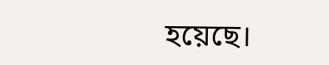হয়েছে।